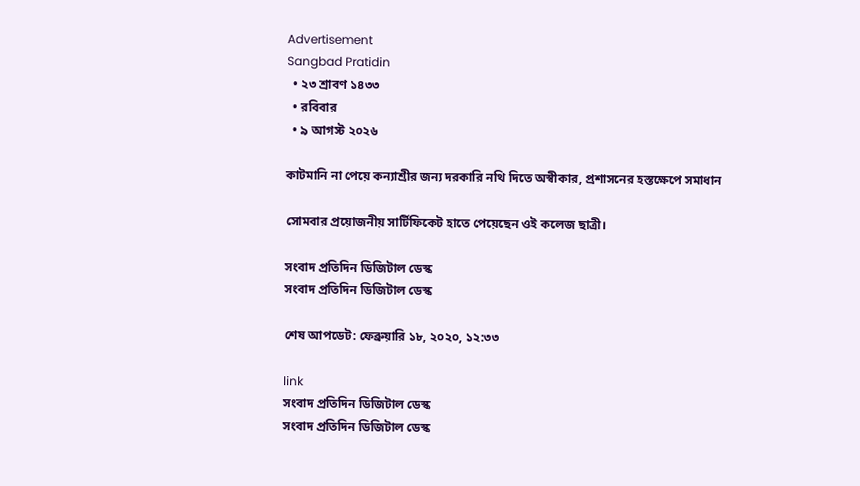Advertisement
Sangbad Pratidin
  • ২৩ শ্রাবণ ১৪৩৩
  • রবিবার
  • ৯ আগস্ট ২০২৬

কাটমানি না পেয়ে কন্যাশ্রীর জন্য দরকারি নথি দিতে অস্বীকার, প্রশাসনের হস্তক্ষেপে সমাধান

সোমবার প্রয়োজনীয় সার্টিফিকেট হাতে পেয়েছেন ওই কলেজ ছাত্রী।

সংবাদ প্রতিদিন ডিজিটাল ডেস্ক
সংবাদ প্রতিদিন ডিজিটাল ডেস্ক

শেষ আপডেট: ফেব্রুয়ারি ১৮, ২০২০, ১২:৩৩

link
সংবাদ প্রতিদিন ডিজিটাল ডেস্ক
সংবাদ প্রতিদিন ডিজিটাল ডেস্ক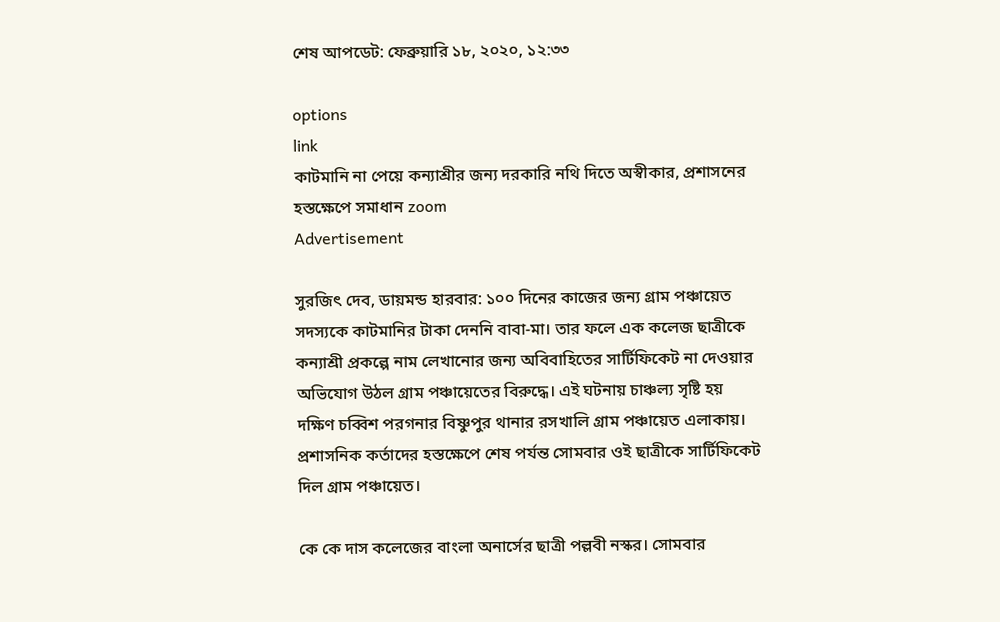শেষ আপডেট: ফেব্রুয়ারি ১৮, ২০২০, ১২:৩৩

options
link
কাটমানি না পেয়ে কন্যাশ্রীর জন্য দরকারি নথি দিতে অস্বীকার, প্রশাসনের হস্তক্ষেপে সমাধান zoom
Advertisement

সুরজিৎ দেব, ডায়মন্ড হারবার: ১০০ দিনের কাজের জন্য গ্রাম পঞ্চায়েত সদস্যকে কাটমানির টাকা দেননি বাবা-মা। তার ফলে এক কলেজ ছাত্রীকে কন্যাশ্রী প্রকল্পে নাম লেখানোর জন্য অবিবাহিতের সার্টিফিকেট না দেওয়ার অভিযোগ উঠল গ্রাম পঞ্চায়েতের বিরুদ্ধে। এই ঘটনায় চাঞ্চল্য সৃষ্টি হয় দক্ষিণ চব্বিশ পরগনার বিষ্ণুপুর থানার রসখালি গ্রাম পঞ্চায়েত এলাকায়। প্রশাসনিক কর্তাদের হস্তক্ষেপে শেষ পর্যন্ত সোমবার ওই ছাত্রীকে সার্টিফিকেট দিল গ্রাম পঞ্চায়েত।

কে কে দাস কলেজের বাংলা অনার্সের ছাত্রী পল্লবী নস্কর। সোমবার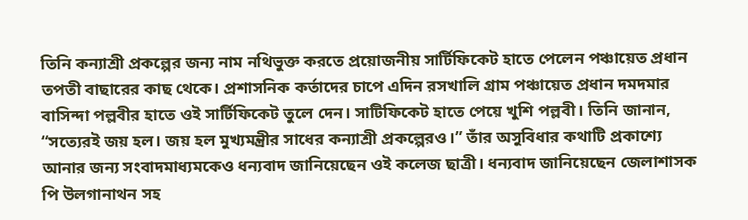তিনি কন্যাশ্রী প্রকল্পের জন্য নাম নথিভুক্ত করতে প্রয়োজনীয় সার্টিফিকেট হাতে পেলেন পঞ্চায়েত প্রধান তপতী বাছারের কাছ থেকে। প্রশাসনিক কর্তাদের চাপে এদিন রসখালি গ্রাম পঞ্চায়েত প্রধান দমদমার বাসিন্দা পল্লবীর হাতে ওই সার্টিফিকেট তুলে দেন। সাটিফিকেট হাতে পেয়ে খুশি পল্লবী। তিনি জানান, “সত্যেরই জয় হল। জয় হল মুখ্যমন্ত্রীর সাধের কন্যাশ্রী প্রকল্পেরও।” তাঁর অসুবিধার কথাটি প্রকাশ্যে আনার জন্য সংবাদমাধ্যমকেও ধন্যবাদ জানিয়েছেন ওই কলেজ ছাত্রী। ধন্যবাদ জানিয়েছেন জেলাশাসক পি উলগানাথন সহ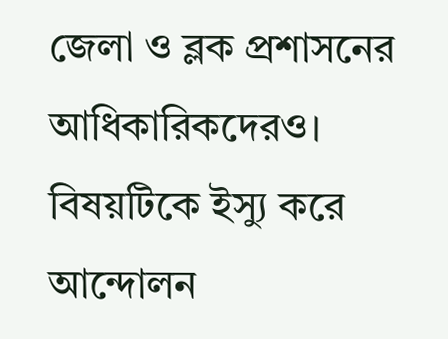জেলা ও ব্লক প্রশাসনের আধিকারিকদেরও। বিষয়টিকে ইস্যু করে আন্দোলন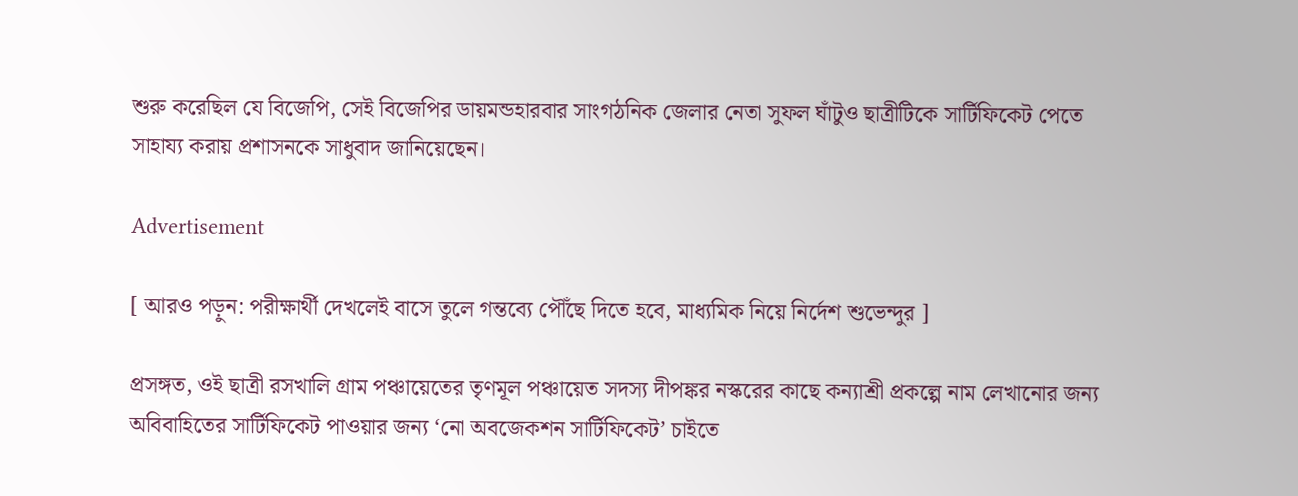শুরু করেছিল যে বিজেপি, সেই বিজেপির ডায়মন্ডহারবার সাংগঠনিক জেলার নেতা সুফল ঘাঁটুও ছাত্রীটিকে সার্টিফিকেট পেতে সাহায্য করায় প্রশাসনকে সাধুবাদ জানিয়েছেন।

Advertisement

[ আরও পড়ুন: পরীক্ষার্থী দেখলেই বাসে তুলে গন্তব্যে পৌঁছে দিতে হবে, মাধ্যমিক নিয়ে নির্দেশ শুভেন্দুর ]

প্রসঙ্গত, ওই ছাত্রী রসখালি গ্রাম পঞ্চায়েতের তৃণমূল পঞ্চায়েত সদস্য দীপঙ্কর নস্করের কাছে কন্যাশ্রী প্রকল্পে নাম লেখানোর জন্য অবিবাহিতের সার্টিফিকেট পাওয়ার জন্য ‘নো অবজেকশন সার্টিফিকেট’ চাইতে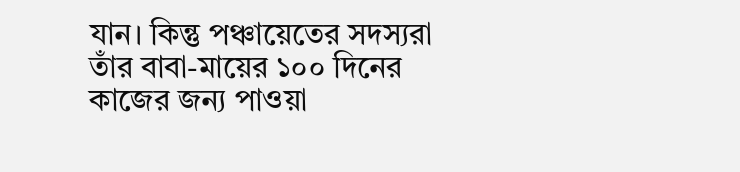যান। কিন্তু পঞ্চায়েতের সদস্যরা তাঁর বাবা-মায়ের ১০০ দিনের কাজের জন্য পাওয়া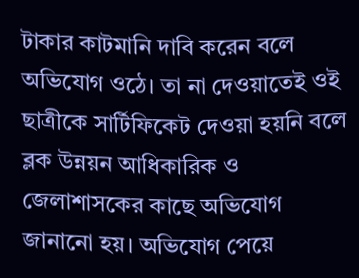টাকার কাটমানি দাবি করেন বলে অভিযোগ ওঠে। তা না দেওয়াতেই ওই ছাত্রীকে সার্টিফিকেট দেওয়া হয়নি বলে ব্লক উন্নয়ন আধিকারিক ও জেলাশাসকের কাছে অভিযোগ জানানো হয়। অভিযোগ পেয়ে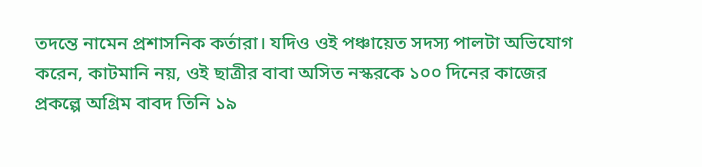তদন্তে নামেন প্রশাসনিক কর্তারা। যদিও ওই পঞ্চায়েত সদস্য পালটা অভিযোগ করেন, কাটমানি নয়, ওই ছাত্রীর বাবা অসিত নস্করকে ১০০ দিনের কাজের প্রকল্পে অগ্রিম বাবদ তিনি ১৯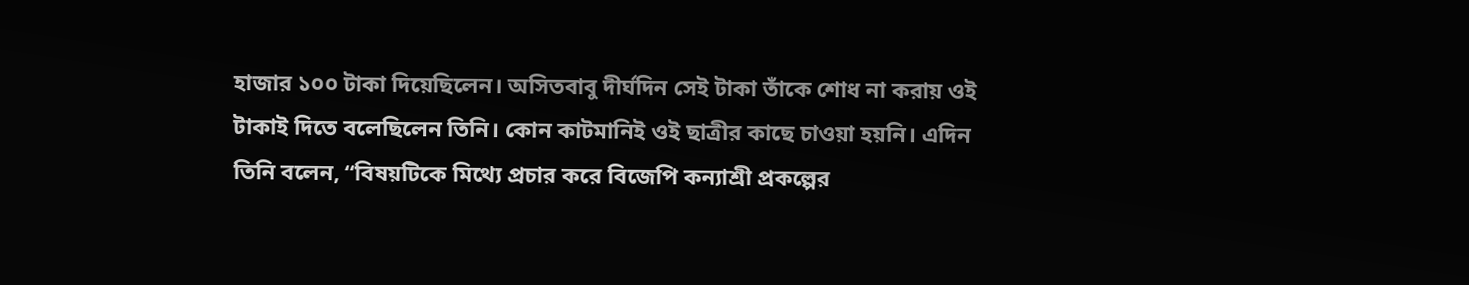হাজার ১০০ টাকা দিয়েছিলেন। অসিতবাবু দীর্ঘদিন সেই টাকা তাঁকে শোধ না করায় ওই টাকাই দিতে বলেছিলেন তিনি। কোন কাটমানিই ওই ছাত্রীর কাছে চাওয়া হয়নি। এদিন তিনি বলেন, “বিষয়টিকে মিথ্যে প্রচার করে বিজেপি কন্যাশ্রী প্রকল্পের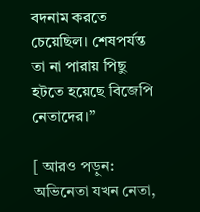বদনাম করতে চেয়েছিল। শেষপর্যন্ত তা না পারায় পিছু হটতে হয়েছে বিজেপি নেতাদের।”

[ আরও পড়ুন: অভিনেতা যখন নেতা,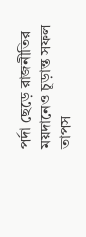পর্দা ছেড়ে রাজনীতির ময়দানেও চূড়ান্ত সফল তাপস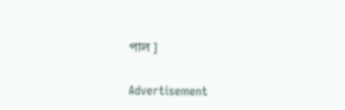পাল ]

Advertisement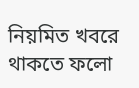নিয়মিত খবরে থাকতে ফলো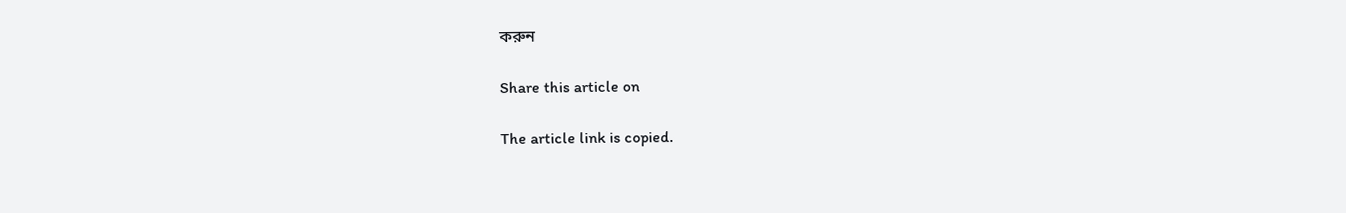করুন

Share this article on

The article link is copied.